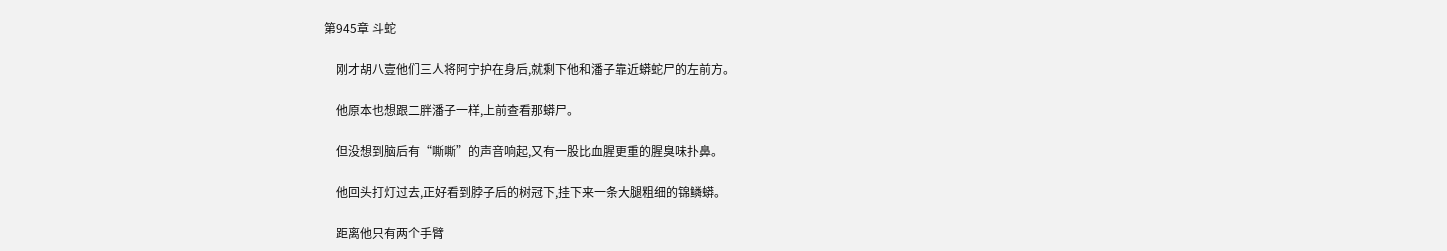第945章 斗蛇

    刚才胡八壹他们三人将阿宁护在身后,就剩下他和潘子靠近蟒蛇尸的左前方。

    他原本也想跟二胖潘子一样,上前查看那蟒尸。

    但没想到脑后有“嘶嘶”的声音响起,又有一股比血腥更重的腥臭味扑鼻。

    他回头打灯过去,正好看到脖子后的树冠下,挂下来一条大腿粗细的锦鳞蟒。

    距离他只有两个手臂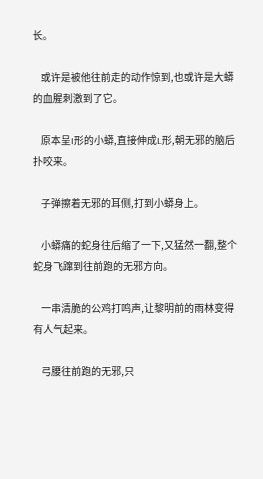长。

    或许是被他往前走的动作惊到,也或许是大蟒的血腥刺激到了它。

    原本呈I形的小蟒,直接伸成L形,朝无邪的脑后扑咬来。

    子弹擦着无邪的耳侧,打到小蟒身上。

    小蟒痛的蛇身往后缩了一下,又猛然一翻,整个蛇身飞蹿到往前跑的无邪方向。

    一串清脆的公鸡打鸣声,让黎明前的雨林变得有人气起来。

    弓腰往前跑的无邪,只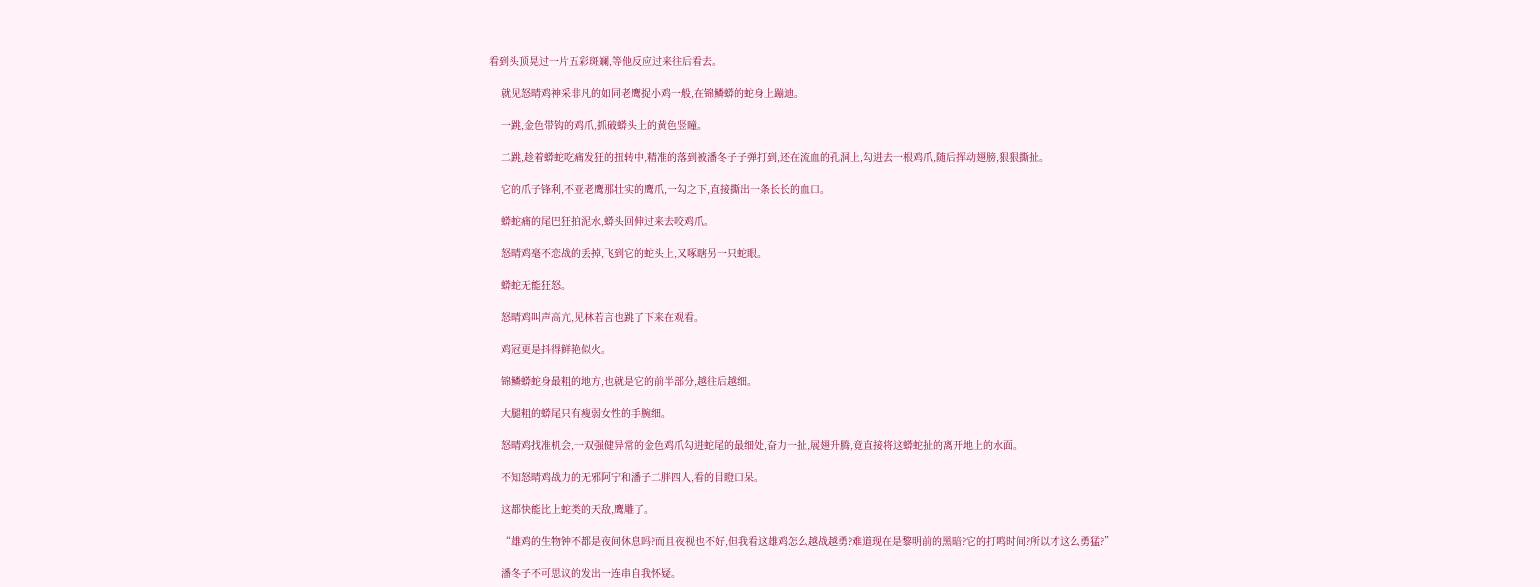看到头顶晃过一片五彩斑斓,等他反应过来往后看去。

    就见怒晴鸡神采非凡的如同老鹰捉小鸡一般,在锦鳞蟒的蛇身上蹦迪。

    一跳,金色带钩的鸡爪,抓破蟒头上的黄色竖瞳。

    二跳,趁着蟒蛇吃痛发狂的扭转中,精准的落到被潘冬子子弹打到,还在流血的孔洞上,勾进去一根鸡爪,随后挥动翅膀,狠狠撕扯。

    它的爪子锋利,不亚老鹰那壮实的鹰爪,一勾之下,直接撕出一条长长的血口。

    蟒蛇痛的尾巴狂拍泥水,蟒头回伸过来去咬鸡爪。

    怒晴鸡毫不恋战的丢掉,飞到它的蛇头上,又啄瞎另一只蛇眼。

    蟒蛇无能狂怒。

    怒晴鸡叫声高亢,见林若言也跳了下来在观看。

    鸡冠更是抖得鲜艳似火。

    锦鳞蟒蛇身最粗的地方,也就是它的前半部分,越往后越细。

    大腿粗的蟒尾只有瘦弱女性的手腕细。

    怒晴鸡找准机会,一双强健异常的金色鸡爪勾进蛇尾的最细处,奋力一扯,展翅升腾,竟直接将这蟒蛇扯的离开地上的水面。

    不知怒晴鸡战力的无邪阿宁和潘子二胖四人,看的目瞪口呆。

    这都快能比上蛇类的天敌,鹰雕了。

    “雄鸡的生物钟不都是夜间休息吗?而且夜视也不好,但我看这雄鸡怎么越战越勇?难道现在是黎明前的黑暗?它的打鸣时间?所以才这么勇猛?”

    潘冬子不可思议的发出一连串自我怀疑。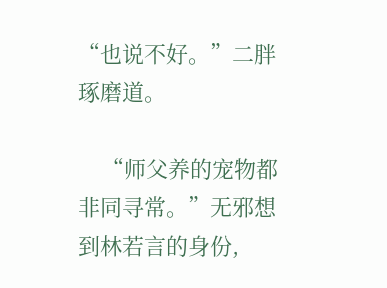“也说不好。”二胖琢磨道。

    “师父养的宠物都非同寻常。”无邪想到林若言的身份,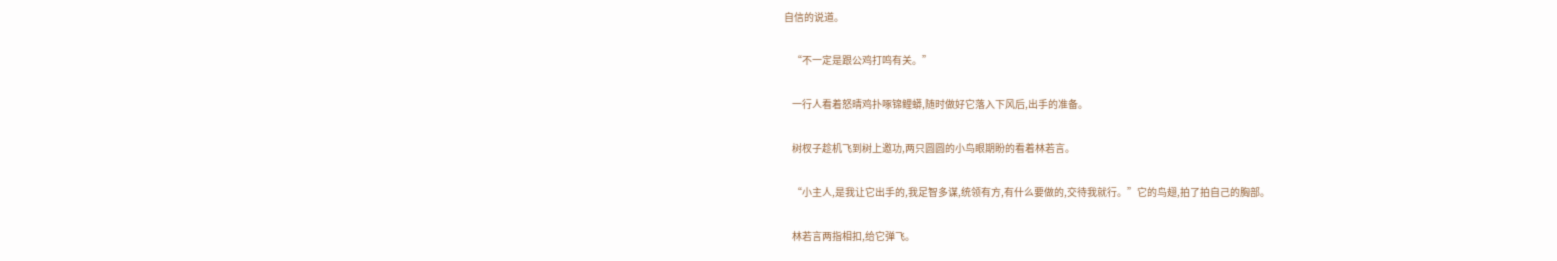自信的说道。

    “不一定是跟公鸡打鸣有关。”

    一行人看着怒晴鸡扑啄锦鲤蟒,随时做好它落入下风后,出手的准备。

    树杈子趁机飞到树上邀功,两只圆圆的小鸟眼期盼的看着林若言。

    “小主人,是我让它出手的,我足智多谋,统领有方,有什么要做的,交待我就行。”它的鸟翅,拍了拍自己的胸部。

    林若言两指相扣,给它弹飞。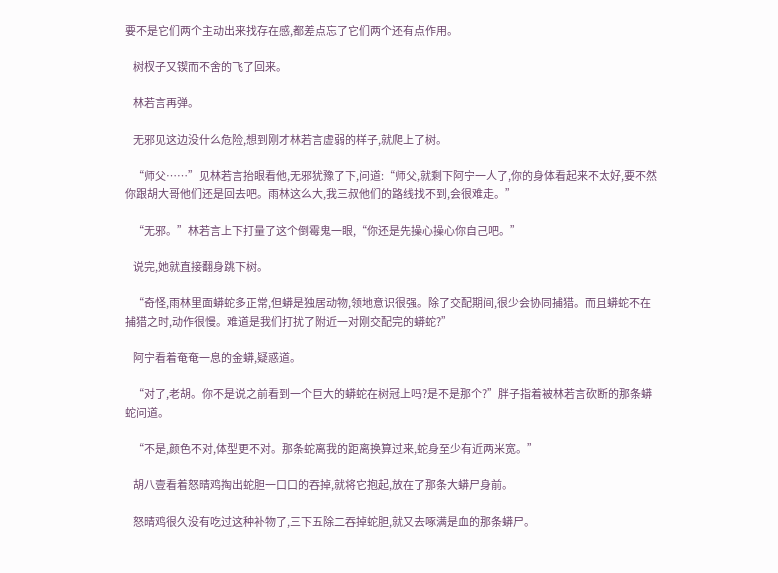要不是它们两个主动出来找存在感,都差点忘了它们两个还有点作用。

    树杈子又锲而不舍的飞了回来。

    林若言再弹。

    无邪见这边没什么危险,想到刚才林若言虚弱的样子,就爬上了树。

    “师父……”见林若言抬眼看他,无邪犹豫了下,问道:“师父,就剩下阿宁一人了,你的身体看起来不太好,要不然你跟胡大哥他们还是回去吧。雨林这么大,我三叔他们的路线找不到,会很难走。”

    “无邪。”林若言上下打量了这个倒霉鬼一眼,“你还是先操心操心你自己吧。”

    说完,她就直接翻身跳下树。

    “奇怪,雨林里面蟒蛇多正常,但蟒是独居动物,领地意识很强。除了交配期间,很少会协同捕猎。而且蟒蛇不在捕猎之时,动作很慢。难道是我们打扰了附近一对刚交配完的蟒蛇?”

    阿宁看着奄奄一息的金蟒,疑惑道。

    “对了,老胡。你不是说之前看到一个巨大的蟒蛇在树冠上吗?是不是那个?”胖子指着被林若言砍断的那条蟒蛇问道。

    “不是,颜色不对,体型更不对。那条蛇离我的距离换算过来,蛇身至少有近两米宽。”

    胡八壹看着怒晴鸡掏出蛇胆一口口的吞掉,就将它抱起,放在了那条大蟒尸身前。

    怒晴鸡很久没有吃过这种补物了,三下五除二吞掉蛇胆,就又去啄满是血的那条蟒尸。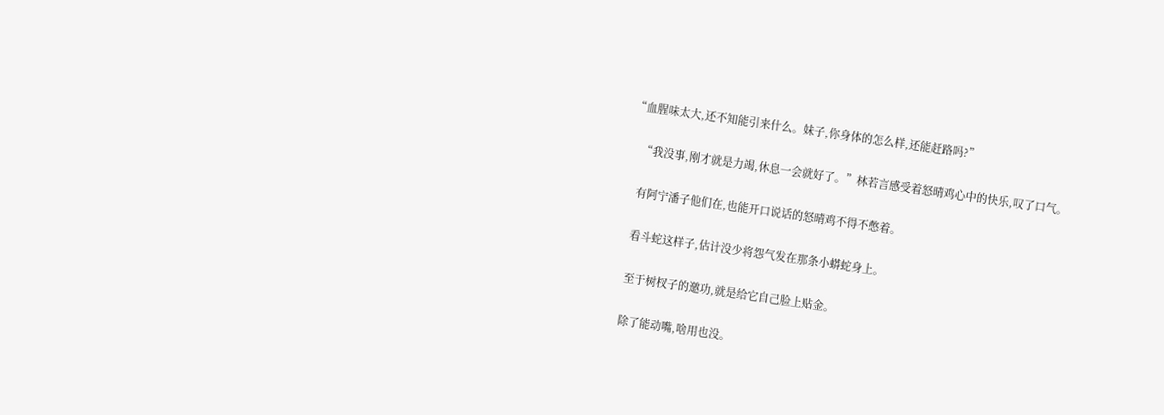“血腥味太大,还不知能引来什么。妹子,你身体的怎么样,还能赶路吗?”

    “我没事,刚才就是力竭,休息一会就好了。”林若言感受着怒晴鸡心中的快乐,叹了口气。

    有阿宁潘子他们在,也能开口说话的怒晴鸡不得不憋着。

    看斗蛇这样子,估计没少将怨气发在那条小蟒蛇身上。

    至于树杈子的邀功,就是给它自己脸上贴金。

    除了能动嘴,啥用也没。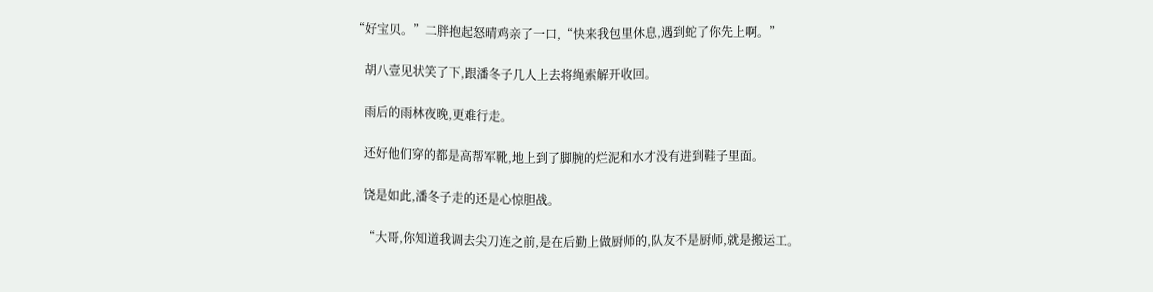“好宝贝。”二胖抱起怒晴鸡亲了一口,“快来我包里休息,遇到蛇了你先上啊。”

    胡八壹见状笑了下,跟潘冬子几人上去将绳索解开收回。

    雨后的雨林夜晚,更难行走。

    还好他们穿的都是高帮军靴,地上到了脚腕的烂泥和水才没有进到鞋子里面。

    饶是如此,潘冬子走的还是心惊胆战。

    “大哥,你知道我调去尖刀连之前,是在后勤上做厨师的,队友不是厨师,就是搬运工。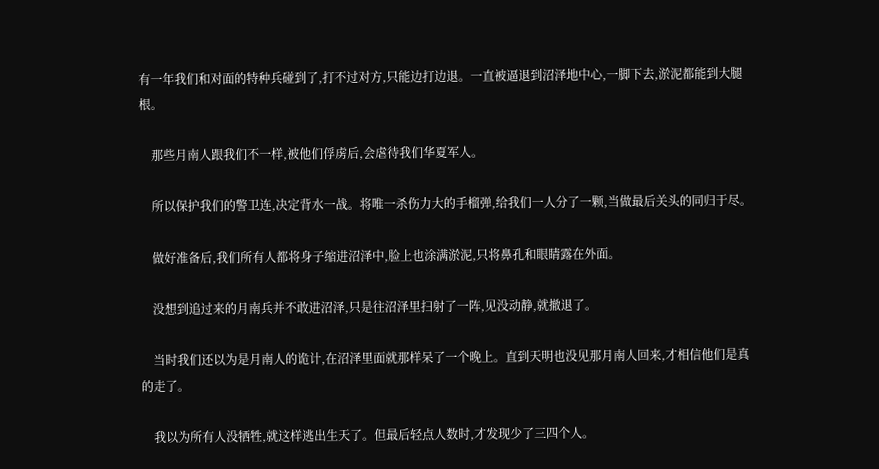有一年我们和对面的特种兵碰到了,打不过对方,只能边打边退。一直被逼退到沼泽地中心,一脚下去,淤泥都能到大腿根。

    那些月南人跟我们不一样,被他们俘虏后,会虐待我们华夏军人。

    所以保护我们的警卫连,决定背水一战。将唯一杀伤力大的手榴弹,给我们一人分了一颗,当做最后关头的同归于尽。

    做好准备后,我们所有人都将身子缩进沼泽中,脸上也涂满淤泥,只将鼻孔和眼睛露在外面。

    没想到追过来的月南兵并不敢进沼泽,只是往沼泽里扫射了一阵,见没动静,就撤退了。

    当时我们还以为是月南人的诡计,在沼泽里面就那样呆了一个晚上。直到天明也没见那月南人回来,才相信他们是真的走了。

    我以为所有人没牺牲,就这样逃出生天了。但最后轻点人数时,才发现少了三四个人。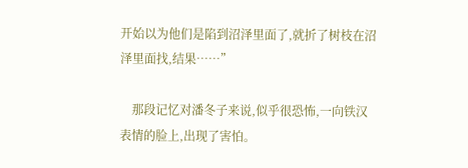开始以为他们是陷到沼泽里面了,就折了树枝在沼泽里面找,结果……”

    那段记忆对潘冬子来说,似乎很恐怖,一向铁汉表情的脸上,出现了害怕。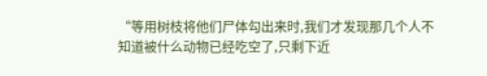“等用树枝将他们尸体勾出来时,我们才发现那几个人不知道被什么动物已经吃空了,只剩下近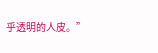乎透明的人皮。”